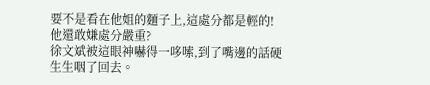要不是看在他姐的麵子上,這處分都是輕的!
他還敢嫌處分嚴重?
徐文斌被這眼神嚇得一哆嗦,到了嘴邊的話硬生生咽了回去。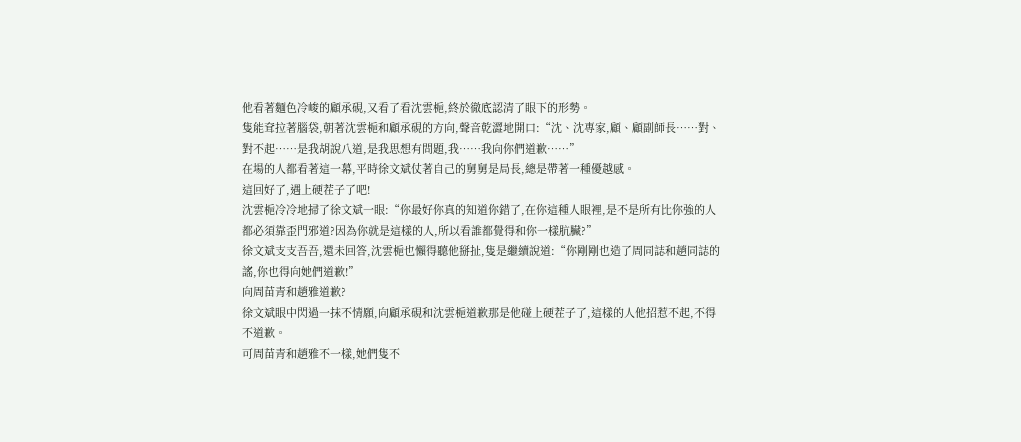他看著麵色冷峻的顧承硯,又看了看沈雲梔,終於徹底認清了眼下的形勢。
隻能耷拉著腦袋,朝著沈雲梔和顧承硯的方向,聲音乾澀地開口:“沈、沈專家,顧、顧副師長……對、對不起……是我胡說八道,是我思想有問題,我……我向你們道歉……”
在場的人都看著這一幕,平時徐文斌仗著自己的舅舅是局長,總是帶著一種優越感。
這回好了,遇上硬茬子了吧!
沈雲梔冷冷地掃了徐文斌一眼:“你最好你真的知道你錯了,在你這種人眼裡,是不是所有比你強的人都必須靠歪門邪道?因為你就是這樣的人,所以看誰都覺得和你一樣肮臟?”
徐文斌支支吾吾,還未回答,沈雲梔也懶得聽他掰扯,隻是繼續說道:“你剛剛也造了周同誌和趙同誌的謠,你也得向她們道歉!”
向周苗青和趙雅道歉?
徐文斌眼中閃過一抹不情願,向顧承硯和沈雲梔道歉那是他碰上硬茬子了,這樣的人他招惹不起,不得不道歉。
可周苗青和趙雅不一樣,她們隻不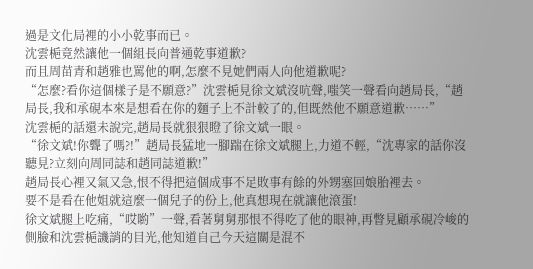過是文化局裡的小小乾事而已。
沈雲梔竟然讓他一個組長向普通乾事道歉?
而且周苗青和趙雅也罵他的啊,怎麼不見她們兩人向他道歉呢?
“怎麼?看你這個樣子是不願意?”沈雲梔見徐文斌沒吭聲,嗤笑一聲看向趙局長,“趙局長,我和承硯本來是想看在你的麵子上不計較了的,但既然他不願意道歉……”
沈雲梔的話還未說完,趙局長就狠狠瞪了徐文斌一眼。
“徐文斌!你聾了嗎?!”趙局長猛地一腳踹在徐文斌腿上,力道不輕,“沈專家的話你沒聽見?立刻向周同誌和趙同誌道歉!”
趙局長心裡又氣又急,恨不得把這個成事不足敗事有餘的外甥塞回娘胎裡去。
要不是看在他姐就這麼一個兒子的份上,他真想現在就讓他滾蛋!
徐文斌腿上吃痛,“哎喲”一聲,看著舅舅那恨不得吃了他的眼神,再瞥見顧承硯冷峻的側臉和沈雲梔譏誚的目光,他知道自己今天這關是混不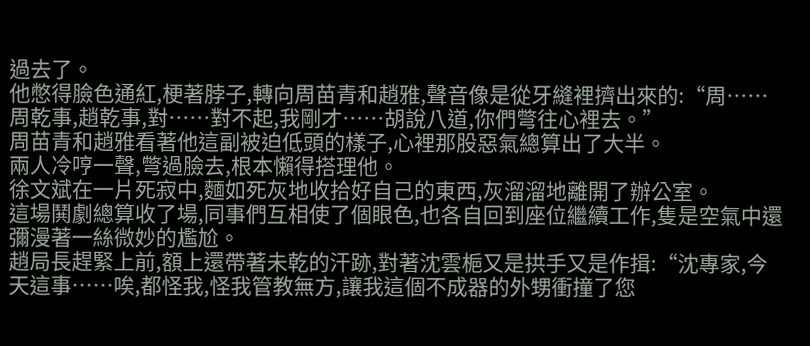過去了。
他憋得臉色通紅,梗著脖子,轉向周苗青和趙雅,聲音像是從牙縫裡擠出來的:“周……周乾事,趙乾事,對……對不起,我剛才……胡說八道,你們彆往心裡去。”
周苗青和趙雅看著他這副被迫低頭的樣子,心裡那股惡氣總算出了大半。
兩人冷哼一聲,彆過臉去,根本懶得搭理他。
徐文斌在一片死寂中,麵如死灰地收拾好自己的東西,灰溜溜地離開了辦公室。
這場鬨劇總算收了場,同事們互相使了個眼色,也各自回到座位繼續工作,隻是空氣中還彌漫著一絲微妙的尷尬。
趙局長趕緊上前,額上還帶著未乾的汗跡,對著沈雲梔又是拱手又是作揖:“沈專家,今天這事……唉,都怪我,怪我管教無方,讓我這個不成器的外甥衝撞了您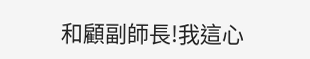和顧副師長!我這心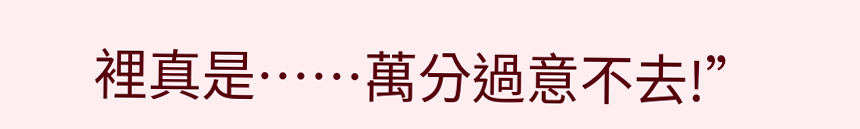裡真是……萬分過意不去!”